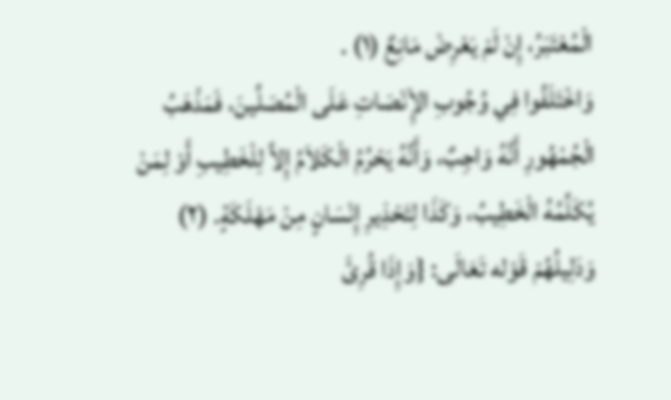الْمُعْتَبَرُ، إِنْ لَمْ يَعْرِضْ مَانِعٌ (١) .
وَاخْتَلَفُوا فِي وُجُوبِ الإِْنْصَاتِ عَلَى الْمُصَلِّينَ، فَمَذْهَبُ الْجُمْهُورِ أَنَّهُ وَاجِبٌ، وَأَنَّهُ يَحْرُمُ الْكَلاَمُ إِلاَّ لِلْخَطِيبِ أَوْ لِمَنْ يُكَلِّمُهُ الْخَطِيبُ، وَكَذَا لِتَحْذِيرِ إِنْسَانٍ مِنْ مَهْلَكَةٍ. (٢) وَدَلِيلُهُمْ قَوْله تَعَالَى: {وَإِذَا قُرِئَ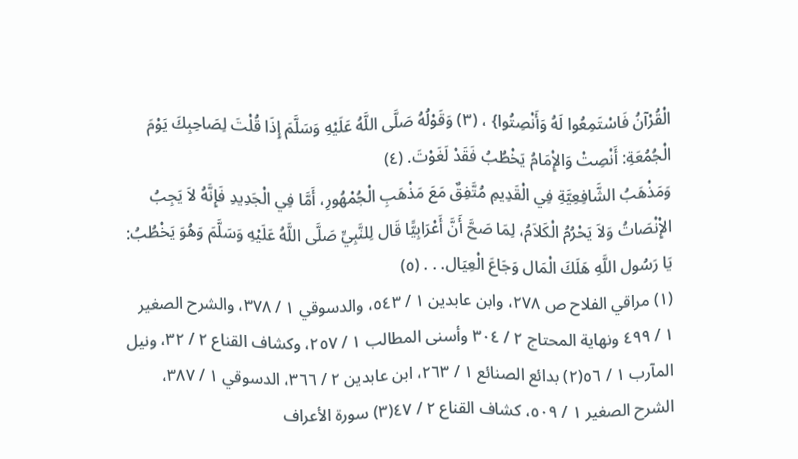الْقُرْآنُ فَاسْتَمِعُوا لَهُ وَأَنْصِتُوا} ، (٣) وَقَوْلُهُ صَلَّى اللَّهُ عَلَيْهِ وَسَلَّمَ إِذَا قُلْتَ لِصَاحِبِكَ يَوْمَ الْجُمُعَةِ: أَنْصِتْ وَالإِْمَامُ يَخْطُبُ فَقَدْ لَغَوْتَ. (٤)
وَمَذْهَبُ الشَّافِعِيَّةِ فِي الْقَدِيمِ مُتَّفِقٌ مَعَ مَذْهَبِ الْجُمْهُورِ، أَمَّا فِي الْجَدِيدِ فَإِنَّهُ لاَ يَجِبُ الإِْنْصَاتُ وَلاَ يَحْرُمُ الْكَلاَمُ، لِمَا صَحَّ أَنَّ أَعْرَابِيًّا قَال لِلنَّبِيِّ صَلَّى اللَّهُ عَلَيْهِ وَسَلَّمَ وَهُوَ يَخْطُبُ: يَا رَسُول اللَّهِ هَلَكَ الْمَال وَجَاعَ الْعِيَال. . . (٥)
(١) مراقي الفلاح ص ٢٧٨، وابن عابدين ١ / ٥٤٣، والدسوقي ١ / ٣٧٨، والشرح الصغير ١ / ٤٩٩ ونهاية المحتاج ٢ / ٣٠٤ وأسنى المطالب ١ / ٢٥٧، وكشاف القناع ٢ / ٣٢، ونيل المآرب ١ / ٥٦(٢) بدائع الصنائع ١ / ٢٦٣، ابن عابدين ٢ / ٣٦٦، الدسوقي ١ / ٣٨٧، الشرح الصغير ١ / ٥٠٩، كشاف القناع ٢ / ٤٧(٣) سورة الأعراف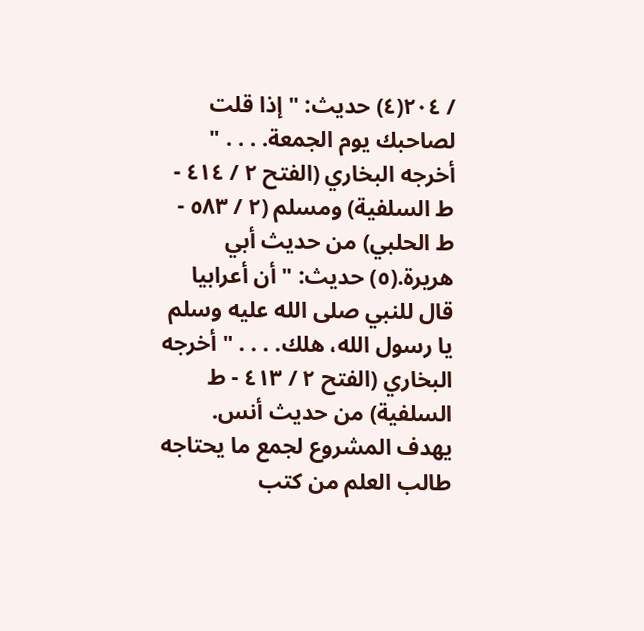/ ٢٠٤(٤) حديث: " إذا قلت لصاحبك يوم الجمعة. . . . " أخرجه البخاري (الفتح ٢ / ٤١٤ - ط السلفية) ومسلم (٢ / ٥٨٣ - ط الحلبي) من حديث أبي هريرة.(٥) حديث: " أن أعرابيا قال للنبي صلى الله عليه وسلم يا رسول الله، هلك. . . . " أخرجه البخاري (الفتح ٢ / ٤١٣ - ط السلفية) من حديث أنس.
يهدف المشروع لجمع ما يحتاجه طالب العلم من كتب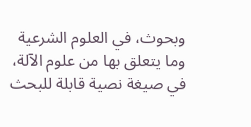وبحوث، في العلوم الشرعية وما يتعلق بها من علوم الآلة، في صيغة نصية قابلة للبحث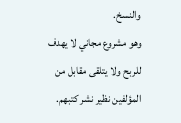والنسخ.
وهو مشروع مجاني لا يهدف للربح ولا يتلقى مقابل من المؤلفين نظير نشر كتبهم.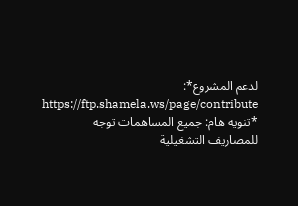لدعم المشروع*: https://ftp.shamela.ws/page/contribute
*تنويه هام: جميع المساهمات توجه للمصاريف التشغيلية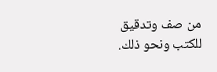من صف وتدقيق للكتب ونحو ذلك.